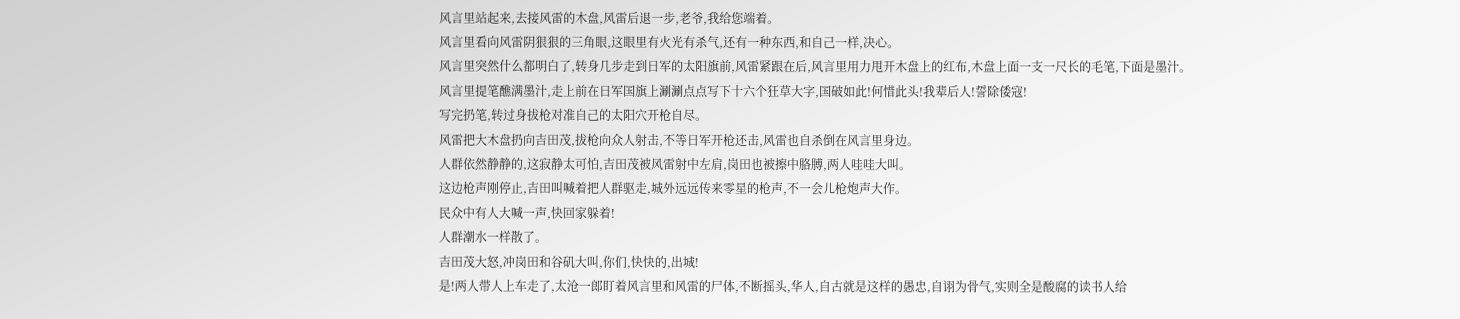风言里站起来,去接风雷的木盘,风雷后退一步,老爷,我给您端着。
风言里看向风雷阴狠狠的三角眼,这眼里有火光有杀气,还有一种东西,和自己一样,决心。
风言里突然什么都明白了,转身几步走到日军的太阳旗前,风雷紧跟在后,风言里用力甩开木盘上的红布,木盘上面一支一尺长的毛笔,下面是墨汁。
风言里提笔醮满墨汁,走上前在日军国旗上涮涮点点写下十六个狂草大字,国破如此!何惜此头!我辈后人!誓除倭寇!
写完扔笔,转过身拔枪对准自己的太阳穴开枪自尽。
风雷把大木盘扔向吉田茂,拔枪向众人射击,不等日军开枪还击,风雷也自杀倒在风言里身边。
人群依然静静的,这寂静太可怕,吉田茂被风雷射中左肩,岗田也被擦中胳膊,两人哇哇大叫。
这边枪声刚停止,吉田叫喊着把人群驱走,城外远远传来零星的枪声,不一会儿枪炮声大作。
民众中有人大喊一声,快回家躲着!
人群潮水一样散了。
吉田茂大怒,冲岗田和谷矶大叫,你们,快快的,出城!
是!两人带人上车走了,太沧一郎盯着风言里和风雷的尸体,不断摇头,华人,自古就是这样的愚忠,自诩为骨气,实则全是酸腐的读书人给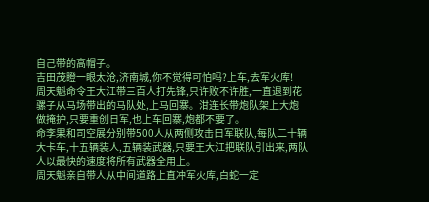自己带的高帽子。
吉田茂瞪一眼太沧,济南城,你不觉得可怕吗?上车,去军火库!
周天魁命令王大江带三百人打先锋,只许败不许胜,一直退到花骡子从马场带出的马队处,上马回寨。泔连长带炮队架上大炮做掩护,只要重创日军,也上车回寨,炮都不要了。
命李果和司空展分别带500人从两侧攻击日军联队,每队二十辆大卡车,十五辆装人,五辆装武器,只要王大江把联队引出来,两队人以最快的速度将所有武器全用上。
周天魁亲自带人从中间道路上直冲军火库,白蛇一定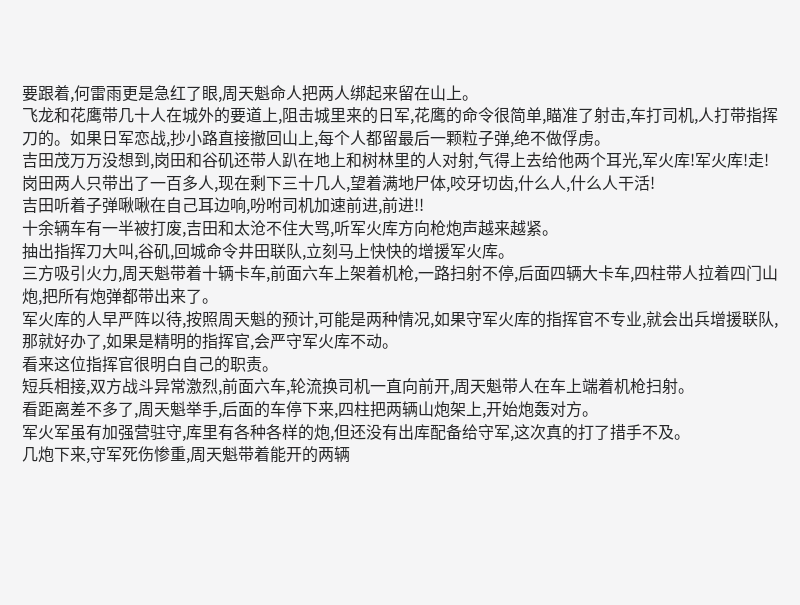要跟着,何雷雨更是急红了眼,周天魁命人把两人绑起来留在山上。
飞龙和花鹰带几十人在城外的要道上,阻击城里来的日军,花鹰的命令很简单,瞄准了射击,车打司机,人打带指挥刀的。如果日军恋战,抄小路直接撤回山上,每个人都留最后一颗粒子弹,绝不做俘虏。
吉田茂万万没想到,岗田和谷矶还带人趴在地上和树林里的人对射,气得上去给他两个耳光,军火库!军火库!走!
岗田两人只带出了一百多人,现在剩下三十几人,望着满地尸体,咬牙切齿,什么人,什么人干活!
吉田听着子弹啾啾在自己耳边响,吩咐司机加速前进,前进!!
十余辆车有一半被打废,吉田和太沧不住大骂,听军火库方向枪炮声越来越紧。
抽出指挥刀大叫,谷矶,回城命令井田联队,立刻马上快快的增援军火库。
三方吸引火力,周天魁带着十辆卡车,前面六车上架着机枪,一路扫射不停,后面四辆大卡车,四柱带人拉着四门山炮,把所有炮弹都带出来了。
军火库的人早严阵以待,按照周天魁的预计,可能是两种情况,如果守军火库的指挥官不专业,就会出兵增援联队,那就好办了,如果是精明的指挥官,会严守军火库不动。
看来这位指挥官很明白自己的职责。
短兵相接,双方战斗异常激烈,前面六车,轮流换司机一直向前开,周天魁带人在车上端着机枪扫射。
看距离差不多了,周天魁举手,后面的车停下来,四柱把两辆山炮架上,开始炮轰对方。
军火军虽有加强营驻守,库里有各种各样的炮,但还没有出库配备给守军,这次真的打了措手不及。
几炮下来,守军死伤惨重,周天魁带着能开的两辆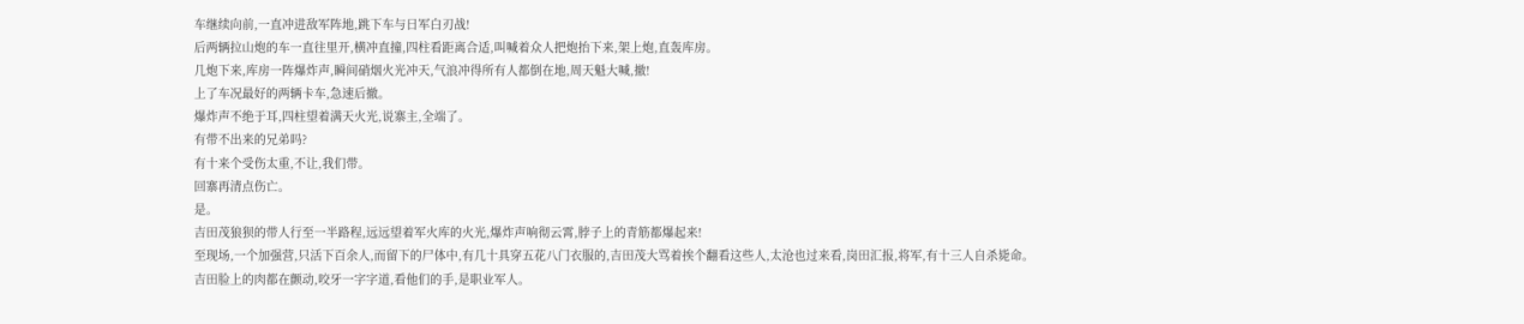车继续向前,一直冲进敌军阵地,跳下车与日军白刃战!
后两辆拉山炮的车一直往里开,横冲直撞,四柱看距离合适,叫喊着众人把炮抬下来,架上炮,直轰库房。
几炮下来,库房一阵爆炸声,瞬间硝烟火光冲天,气浪冲得所有人都倒在地,周天魁大喊,撤!
上了车况最好的两辆卡车,急速后撤。
爆炸声不绝于耳,四柱望着满天火光,说寨主,全端了。
有带不出来的兄弟吗?
有十来个受伤太重,不让,我们带。
回寨再清点伤亡。
是。
吉田茂狼狈的带人行至一半路程,远远望着军火库的火光,爆炸声响彻云霄,脖子上的青筋都爆起来!
至现场,一个加强营,只活下百余人,而留下的尸体中,有几十具穿五花八门衣服的,吉田茂大骂着挨个翻看这些人,太沧也过来看,岗田汇报,将军,有十三人自杀毙命。
吉田脸上的肉都在颤动,咬牙一字字道,看他们的手,是职业军人。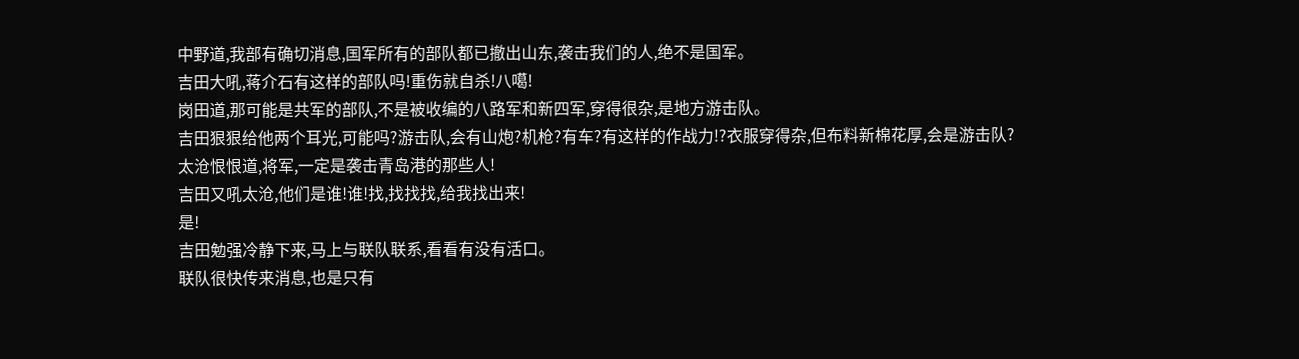中野道,我部有确切消息,国军所有的部队都已撤出山东,袭击我们的人,绝不是国军。
吉田大吼,蒋介石有这样的部队吗!重伤就自杀!八噶!
岗田道,那可能是共军的部队,不是被收编的八路军和新四军,穿得很杂,是地方游击队。
吉田狠狠给他两个耳光,可能吗?游击队,会有山炮?机枪?有车?有这样的作战力!?衣服穿得杂,但布料新棉花厚,会是游击队?
太沧恨恨道,将军,一定是袭击青岛港的那些人!
吉田又吼太沧,他们是谁!谁!找,找找找,给我找出来!
是!
吉田勉强冷静下来,马上与联队联系,看看有没有活口。
联队很快传来消息,也是只有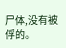尸体,没有被俘的。